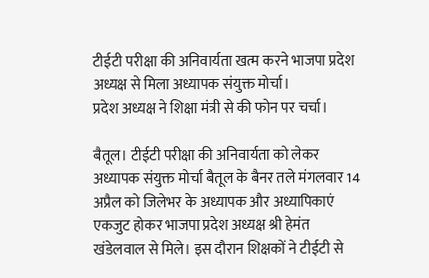टीईटी परीक्षा की अनिवार्यता खत्म करने भाजपा प्रदेश अध्यक्ष से मिला अध्यापक संयुक्त मोर्चा।
प्रदेश अध्यक्ष ने शिक्षा मंत्री से की फोन पर चर्चा।

बैतूल। टीईटी परीक्षा की अनिवार्यता को लेकर अध्यापक संयुक्त मोर्चा बैतूल के बैनर तले मंगलवार 14 अप्रैल को जिलेभर के अध्यापक और अध्यापिकाएं एकजुट होकर भाजपा प्रदेश अध्यक्ष श्री हेमंत खंडेलवाल से मिले। इस दौरान शिक्षकों ने टीईटी से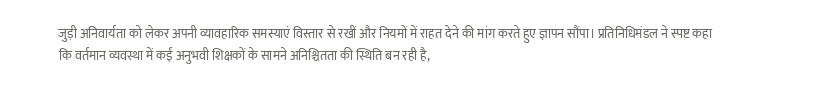जुड़ी अनिवार्यता को लेकर अपनी व्यावहारिक समस्याएं विस्तार से रखीं और नियमों में राहत देने की मांग करते हुए ज्ञापन सौंपा। प्रतिनिधिमंडल ने स्पष्ट कहा कि वर्तमान व्यवस्था में कई अनुभवी शिक्षकों के सामने अनिश्चितता की स्थिति बन रही है,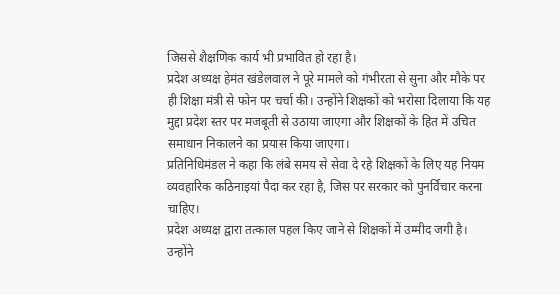जिससे शैक्षणिक कार्य भी प्रभावित हो रहा है।
प्रदेश अध्यक्ष हेमंत खंडेलवाल ने पूरे मामले को गंभीरता से सुना और मौके पर ही शिक्षा मंत्री से फोन पर चर्चा की। उन्होंने शिक्षकों को भरोसा दिलाया कि यह मुद्दा प्रदेश स्तर पर मजबूती से उठाया जाएगा और शिक्षकों के हित में उचित समाधान निकालने का प्रयास किया जाएगा।
प्रतिनिधिमंडल ने कहा कि लंबे समय से सेवा दे रहे शिक्षकों के लिए यह नियम व्यवहारिक कठिनाइयां पैदा कर रहा है, जिस पर सरकार को पुनर्विचार करना चाहिए।
प्रदेश अध्यक्ष द्वारा तत्काल पहल किए जाने से शिक्षकों में उम्मीद जगी है। उन्होंने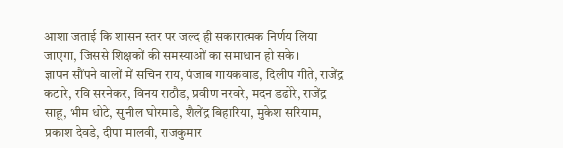आशा जताई कि शासन स्तर पर जल्द ही सकारात्मक निर्णय लिया जाएगा, जिससे शिक्षकों की समस्याओं का समाधान हो सके।
ज्ञापन सौंपने वालों में सचिन राय, पंजाब गायकवाड, दिलीप गीते, राजेंद्र कटारे, रवि सरनेकर, विनय राठौड, प्रवीण नरवरे, मदन डढोरे, राजेंद्र साहू, भीम धोटे, सुनील घोरमाडे, शैलेंद्र बिहारिया, मुकेश सरियाम, प्रकाश देवडे, दीपा मालवी, राजकुमार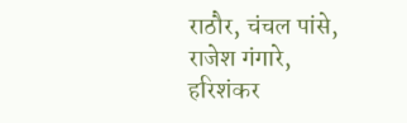राठौर, चंचल पांसे, राजेश गंगारे, हरिशंकर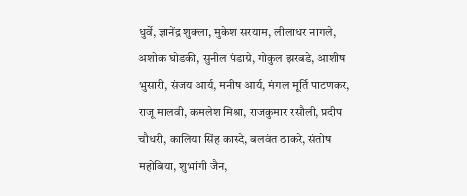धुर्वे, ज्ञानेंद्र शुक्ला, मुकेश सरयाम, लीलाधर नागले, अशोक घोडकी, सुनील पंडाग्रे, गोकुल झरबडे, आशीष भुसारी, संजय आर्य, मनीष आर्य, मंगल मूर्ति पाटणकर, राजू मालवी, कमलेश मिश्रा, राजकुमार रसौली, प्रदीप चौधरी, कालिया सिंह कास्दे, बलवंत ठाकरे, संतोष महोबिया, शुभांगी जैन,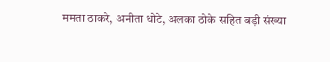ममता ठाकरे, अनीता धोटे, अलका ठोके सहित बड़ी संख्या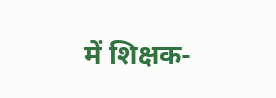में शिक्षक-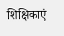शिक्षिकाएं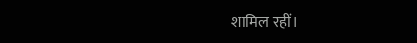शामिल रहीं।